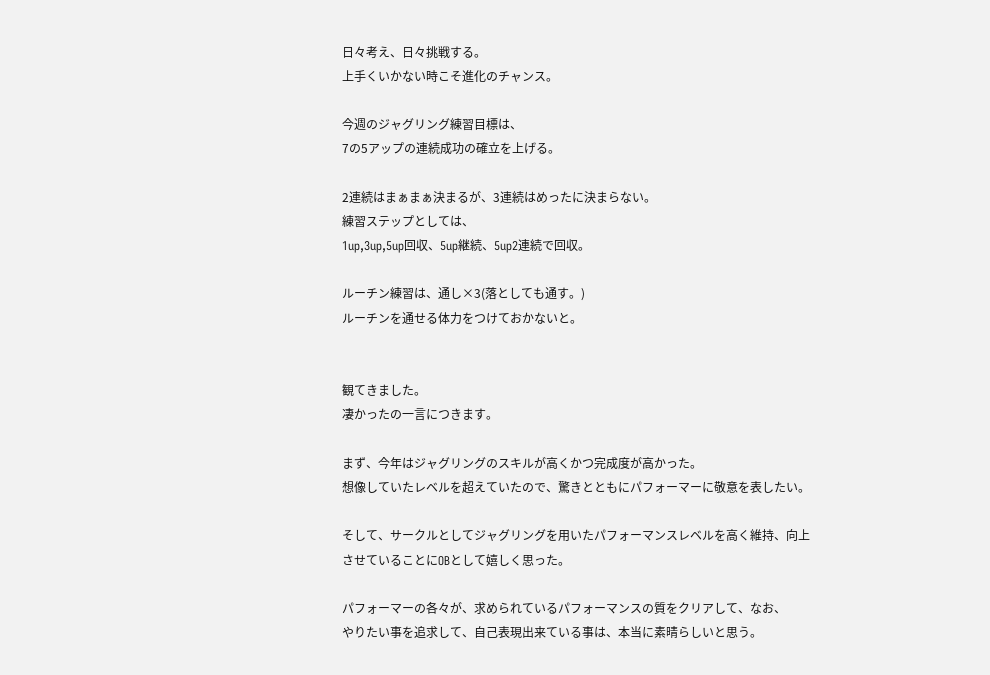日々考え、日々挑戦する。
上手くいかない時こそ進化のチャンス。

今週のジャグリング練習目標は、
7の5アップの連続成功の確立を上げる。

2連続はまぁまぁ決まるが、3連続はめったに決まらない。
練習ステップとしては、
1up,3up,5up回収、5up継続、5up2連続で回収。

ルーチン練習は、通し×3(落としても通す。)
ルーチンを通せる体力をつけておかないと。


観てきました。
凄かったの一言につきます。

まず、今年はジャグリングのスキルが高くかつ完成度が高かった。
想像していたレベルを超えていたので、驚きとともにパフォーマーに敬意を表したい。

そして、サークルとしてジャグリングを用いたパフォーマンスレベルを高く維持、向上
させていることにOBとして嬉しく思った。

パフォーマーの各々が、求められているパフォーマンスの質をクリアして、なお、
やりたい事を追求して、自己表現出来ている事は、本当に素晴らしいと思う。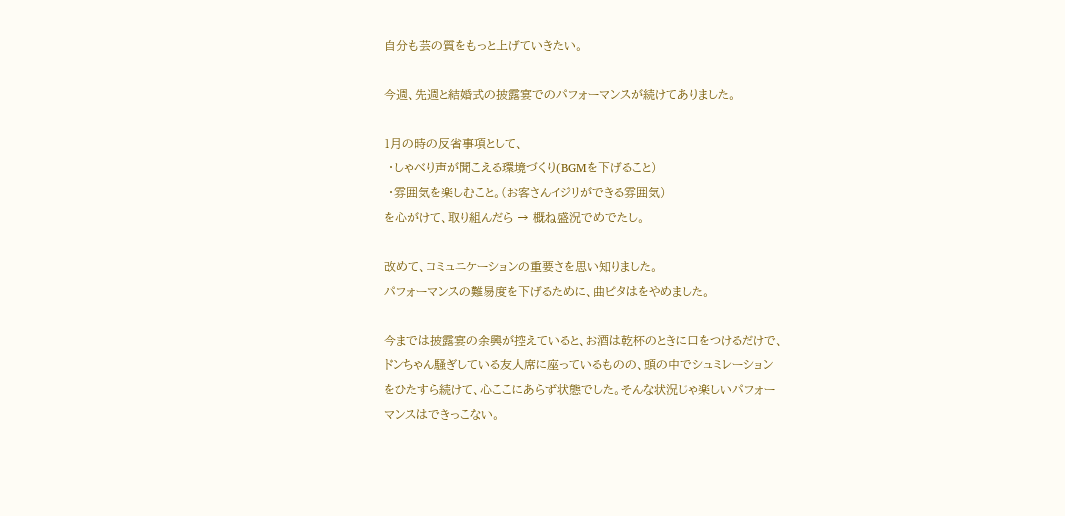自分も芸の質をもっと上げていきたい。

今週、先週と結婚式の披露宴でのパフォーマンスが続けてありました。

1月の時の反省事項として、
 ・しゃべり声が聞こえる環境づくり(BGMを下げること)
 ・雰囲気を楽しむこと。(お客さんイジリができる雰囲気)
を心がけて、取り組んだら → 概ね盛況でめでたし。

改めて、コミュニケーションの重要さを思い知りました。
パフォーマンスの難易度を下げるために、曲ピタはをやめました。

今までは披露宴の余興が控えていると、お酒は乾杯のときに口をつけるだけで、
ドンちゃん騒ぎしている友人席に座っているものの、頭の中でシュミレーション
をひたすら続けて、心ここにあらず状態でした。そんな状況じゃ楽しいパフォー
マンスはできっこない。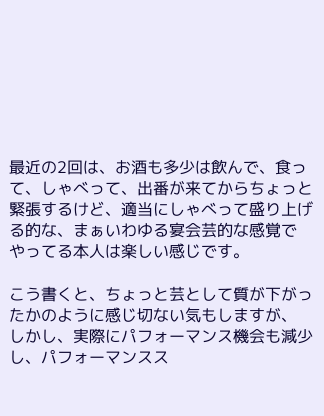最近の2回は、お酒も多少は飲んで、食って、しゃべって、出番が来てからちょっと
緊張するけど、適当にしゃべって盛り上げる的な、まぁいわゆる宴会芸的な感覚で
やってる本人は楽しい感じです。

こう書くと、ちょっと芸として質が下がったかのように感じ切ない気もしますが、
しかし、実際にパフォーマンス機会も減少し、パフォーマンスス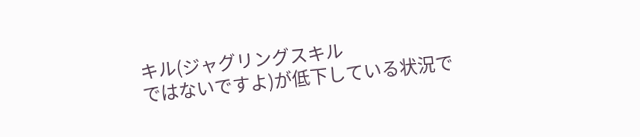キル(ジャグリングスキル
ではないですよ)が低下している状況で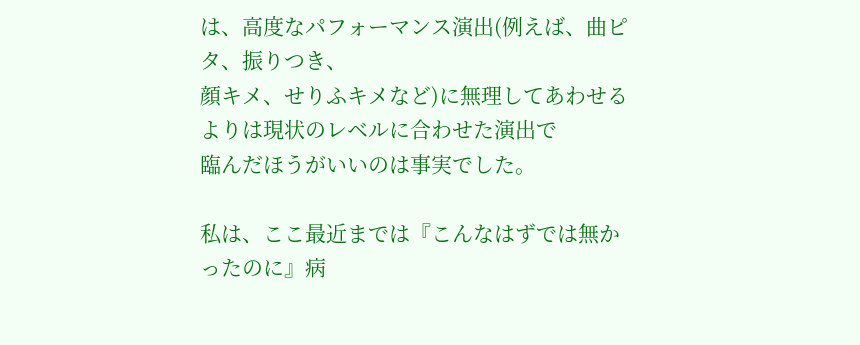は、高度なパフォーマンス演出(例えば、曲ピタ、振りつき、
顔キメ、せりふキメなど)に無理してあわせるよりは現状のレベルに合わせた演出で
臨んだほうがいいのは事実でした。

私は、ここ最近までは『こんなはずでは無かったのに』病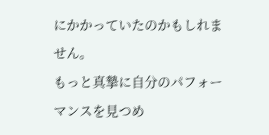にかかっていたのかもしれません。
もっと真摯に自分のパフォーマンスを見つめ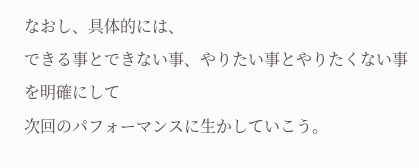なおし、具体的には、
できる事とできない事、やりたい事とやりたくない事を明確にして
次回のパフォーマンスに生かしていこう。